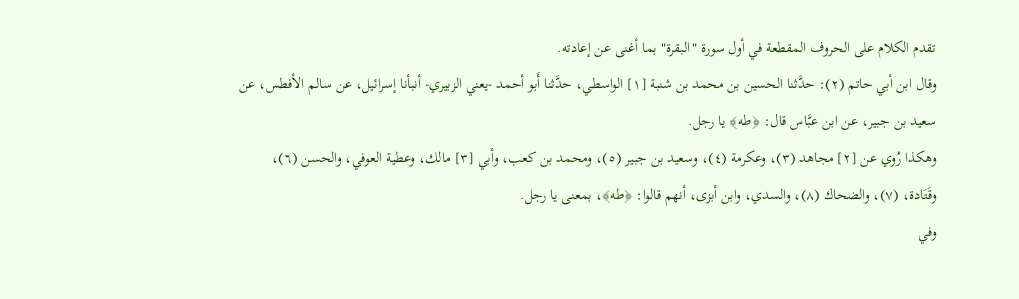تقدم الكلام على الحروف المقطعة في أول سورة "البقرة" بما أغنى عن إعادته.
وقال ابن أبي حاتم (٢): حدَّثنا الحسين بن محمد بن شنبة [١] الواسطي، حدَّثنا أَبو أحمد -يعني الزبيري- أنبأنا إسرائيل، عن سالم الأفطس، عن سعيد بن جبير، عن ابن عبَّاس قال: ﴿طه﴾ يا رجل.
وهكذا رُوي عن [٢] مجاهد (٣)، وعكرمة (٤)، وسعيد بن جبير (٥)، ومحمد بن كعب، وأبي [٣] مالك، وعطية العوفي، والحسن (٦)، وقَتَادة، (٧)، والضحاك (٨)، والسدي، وابن أبزى، أنهم قالوا: ﴿طه﴾، بمعنى يا رجل.
وفي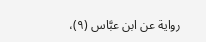رواية عن ابن عبَّاس (٩)،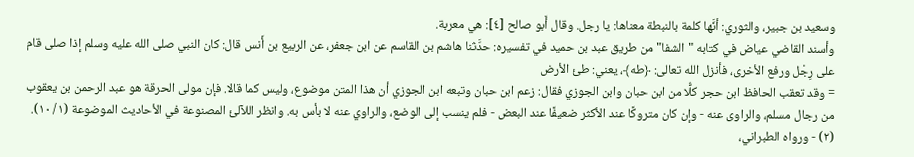وسعيد بن جبير، والثوري: أنَّها كلمة بالنبطة معناها: يا رجل. وقال أَبو صالح [٤]: هي معربة.
وأسند القاضي عياض في كتابه "الشفا" من طريق عبد بن حميد في تفسيره: حدَّثنا هاشم بن القاسم عن ابن جعفر، عن الربيع بن أَنس قال: كان النبي صلى الله عليه وسلم إذا صلى قام على رِجْل ورفع الأخرى، فأنزل الله تعالى: ﴿طه﴾، يعني: طئ الأرض
= وقد تعقب الحافظ ابن حجر كلًّا من ابن حبان وابن الجوزي فقال: زعم ابن حبان وتبعه ابن الجوزي أن هذا المتن موضوع، وليس كما قالا. فإن مولى الحرقة هو عبد الرحمن بن يعقوب من رجال مسلم، والراوى عنه - وإن كان متروكًا عند الأكثر ضعيفًا عند البعض - فلم ينسب إلى الوضع، والراوي عنه لا بأس به. وانظر اللآلئ المصنوعة في الأحاديث الموضوعة (١/ ١٠). (٢) - ورواه الطبراني،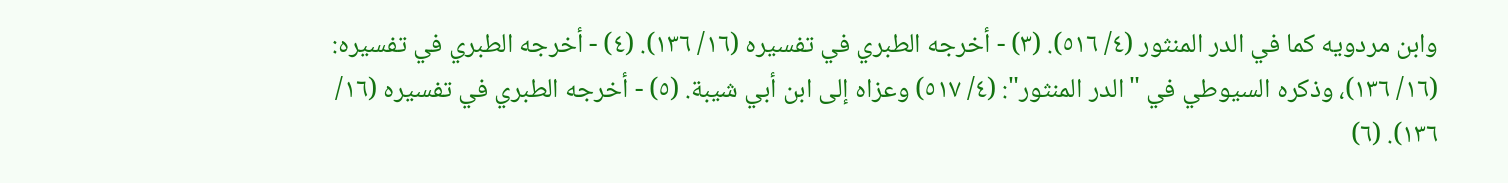وابن مردويه كما في الدر المنثور (٤/ ٥١٦). (٣) - أخرجه الطبري في تفسيره (١٦/ ١٣٦). (٤) - أخرجه الطبري في تفسيره: (١٦/ ١٣٦)، وذكره السيوطي في "الدر المنثور": (٤/ ٥١٧) وعزاه إلى ابن أبي شيبة. (٥) - أخرجه الطبري في تفسيره (١٦/ ١٣٦). (٦)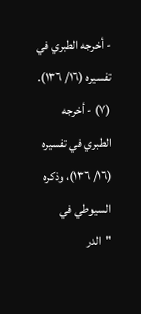- أخرجه الطبري في تفسيره (١٦/ ١٣٦). (٧) - أخرجه الطبري في تفسيره (١٦/ ١٣٦)، وذكره السيوطي في "الدر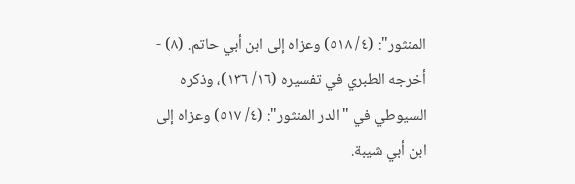المنثور": (٤/ ٥١٨) وعزاه إلى ابن أبي حاتم. (٨) - أخرجه الطبري في تفسيره (١٦/ ١٣٦)، وذكره السيوطي في "الدر المنثور": (٤/ ٥١٧) وعزاه إلى ابن أبي شيبة.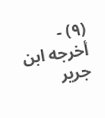(٩) - أخرجه ابن جرير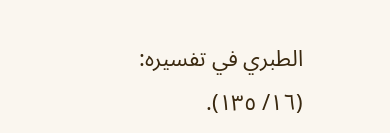الطبري في تفسيره: (١٦/ ١٣٥).